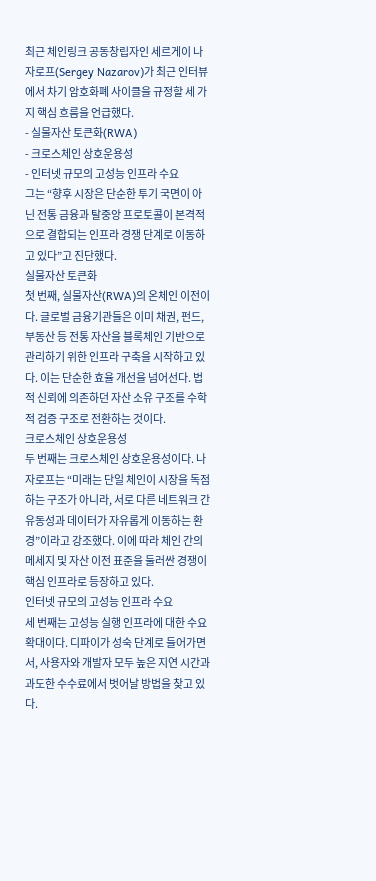최근 체인링크 공동창립자인 세르게이 나자로프(Sergey Nazarov)가 최근 인터뷰에서 차기 암호화폐 사이클을 규정할 세 가지 핵심 흐름을 언급했다.
- 실물자산 토큰화(RWA)
- 크로스체인 상호운용성
- 인터넷 규모의 고성능 인프라 수요
그는 “향후 시장은 단순한 투기 국면이 아닌 전통 금융과 탈중앙 프로토콜이 본격적으로 결합되는 인프라 경쟁 단계로 이동하고 있다”고 진단했다.
실물자산 토큰화
첫 번째, 실물자산(RWA)의 온체인 이전이다. 글로벌 금융기관들은 이미 채권, 펀드, 부동산 등 전통 자산을 블록체인 기반으로 관리하기 위한 인프라 구축을 시작하고 있다. 이는 단순한 효율 개선을 넘어선다. 법적 신뢰에 의존하던 자산 소유 구조를 수학적 검증 구조로 전환하는 것이다.
크로스체인 상호운용성
두 번째는 크로스체인 상호운용성이다. 나자로프는 “미래는 단일 체인이 시장을 독점하는 구조가 아니라, 서로 다른 네트워크 간 유동성과 데이터가 자유롭게 이동하는 환경”이라고 강조했다. 이에 따라 체인 간의 메세지 및 자산 이전 표준을 둘러싼 경쟁이 핵심 인프라로 등장하고 있다.
인터넷 규모의 고성능 인프라 수요
세 번째는 고성능 실행 인프라에 대한 수요 확대이다. 디파이가 성숙 단계로 들어가면서, 사용자와 개발자 모두 높은 지연 시간과 과도한 수수료에서 벗어날 방법을 찾고 있다.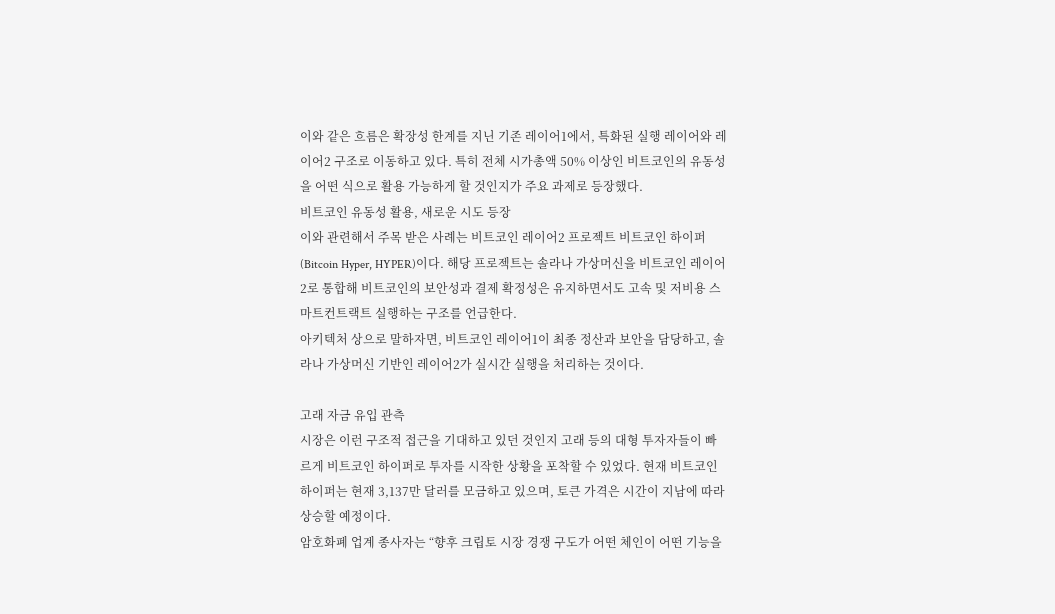이와 같은 흐름은 확장성 한계를 지닌 기존 레이어1에서, 특화된 실행 레이어와 레이어2 구조로 이동하고 있다. 특히 전체 시가총액 50% 이상인 비트코인의 유동성을 어떤 식으로 활용 가능하게 할 것인지가 주요 과제로 등장했다.
비트코인 유동성 활용, 새로운 시도 등장
이와 관련해서 주목 받은 사례는 비트코인 레이어2 프로젝트 비트코인 하이퍼(Bitcoin Hyper, HYPER)이다. 해당 프로젝트는 솔라나 가상머신을 비트코인 레이어2로 통합해 비트코인의 보안성과 결제 확정성은 유지하면서도 고속 및 저비용 스마트컨트랙트 실행하는 구조를 언급한다.
아키텍처 상으로 말하자면, 비트코인 레이어1이 최종 정산과 보안을 담당하고, 솔라나 가상머신 기반인 레이어2가 실시간 실행을 처리하는 것이다.

고래 자금 유입 관측
시장은 이런 구조적 접근을 기대하고 있던 것인지 고래 등의 대형 투자자들이 빠르게 비트코인 하이퍼로 투자를 시작한 상황을 포착할 수 있었다. 현재 비트코인 하이퍼는 현재 3,137만 달러를 모금하고 있으며, 토큰 가격은 시간이 지남에 따라 상승할 예정이다.
암호화폐 업계 종사자는 “향후 크립토 시장 경쟁 구도가 어떤 체인이 어떤 기능을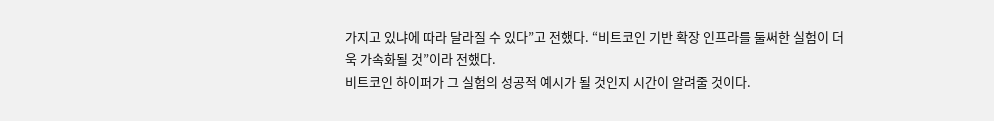가지고 있냐에 따라 달라질 수 있다”고 전했다. “비트코인 기반 확장 인프라를 둘써한 실험이 더욱 가속화될 것”이라 전했다.
비트코인 하이퍼가 그 실험의 성공적 예시가 될 것인지 시간이 알려줄 것이다.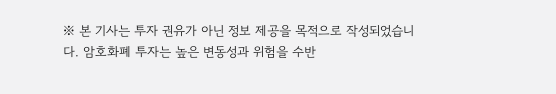※ 본 기사는 투자 권유가 아닌 정보 제공을 목적으로 작성되었습니다. 암호화폐 투자는 높은 변동성과 위험을 수반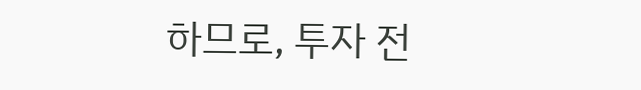하므로, 투자 전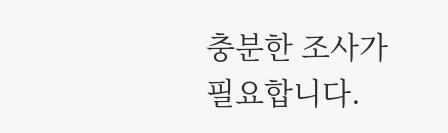충분한 조사가 필요합니다.